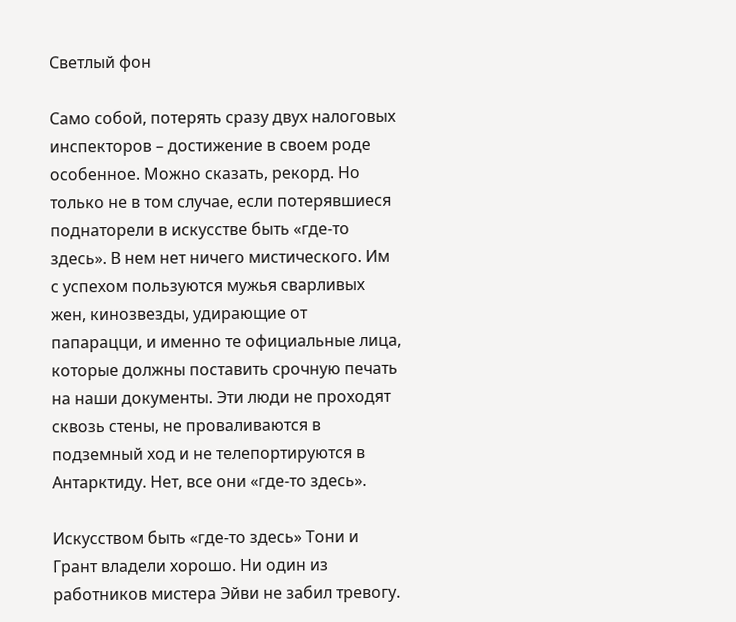Светлый фон

Само собой, потерять сразу двух налоговых инспекторов – достижение в своем роде особенное. Можно сказать, рекорд. Но только не в том случае, если потерявшиеся поднаторели в искусстве быть «где-то здесь». В нем нет ничего мистического. Им с успехом пользуются мужья сварливых жен, кинозвезды, удирающие от папарацци, и именно те официальные лица, которые должны поставить срочную печать на наши документы. Эти люди не проходят сквозь стены, не проваливаются в подземный ход и не телепортируются в Антарктиду. Нет, все они «где-то здесь».

Искусством быть «где-то здесь» Тони и Грант владели хорошо. Ни один из работников мистера Эйви не забил тревогу.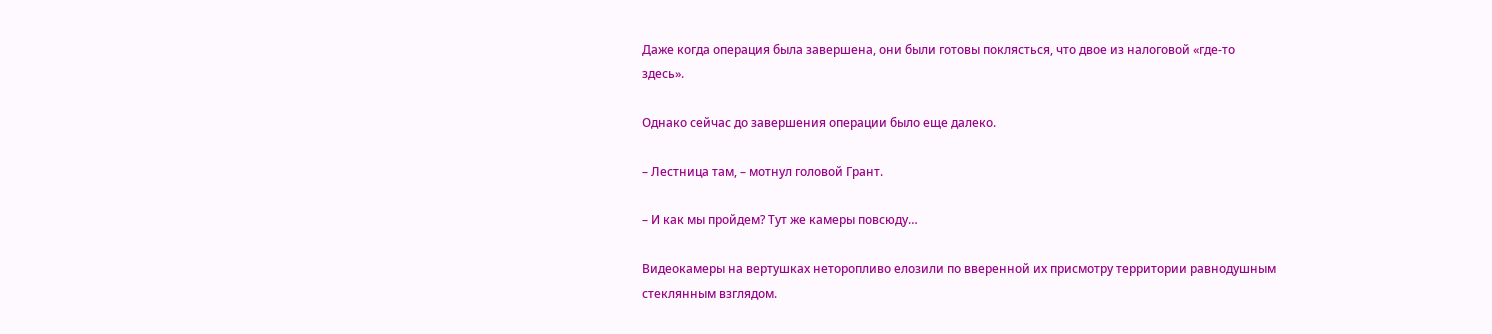Даже когда операция была завершена, они были готовы поклясться, что двое из налоговой «где-то здесь».

Однако сейчас до завершения операции было еще далеко.

– Лестница там, – мотнул головой Грант.

– И как мы пройдем? Тут же камеры повсюду…

Видеокамеры на вертушках неторопливо елозили по вверенной их присмотру территории равнодушным стеклянным взглядом.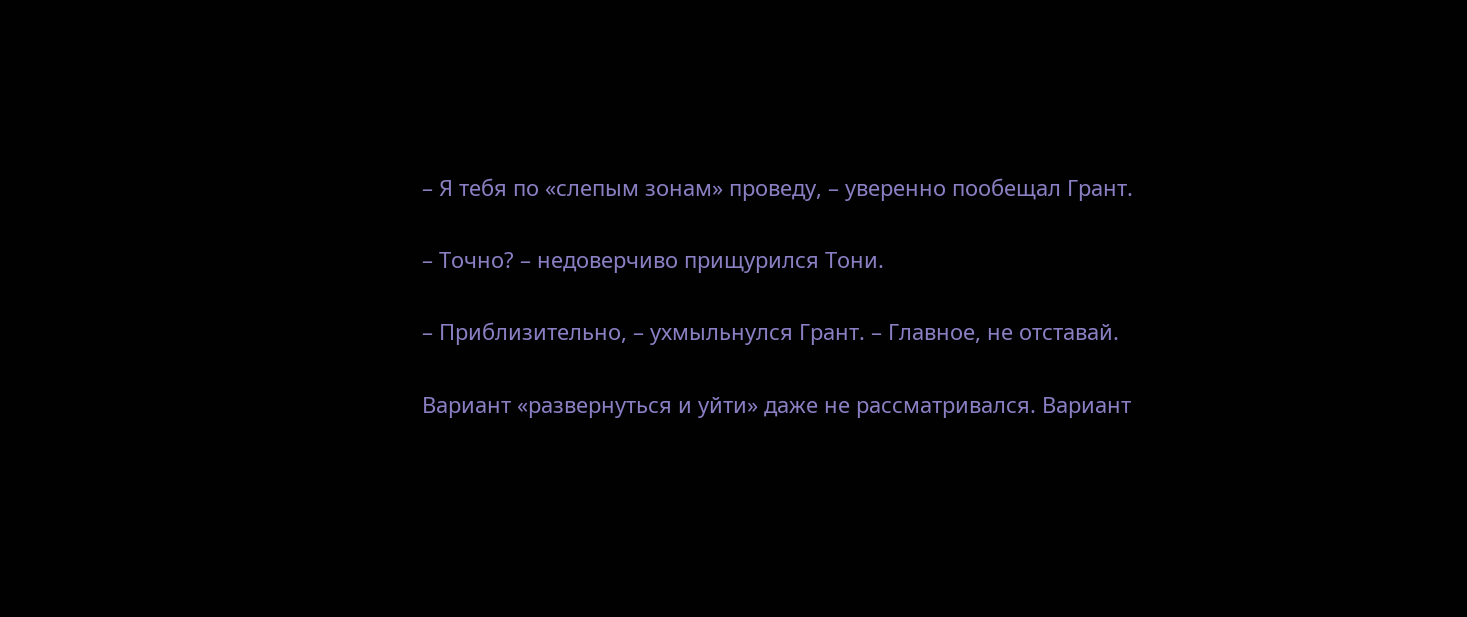– Я тебя по «слепым зонам» проведу, – уверенно пообещал Грант.

– Точно? – недоверчиво прищурился Тони.

– Приблизительно, – ухмыльнулся Грант. – Главное, не отставай.

Вариант «развернуться и уйти» даже не рассматривался. Вариант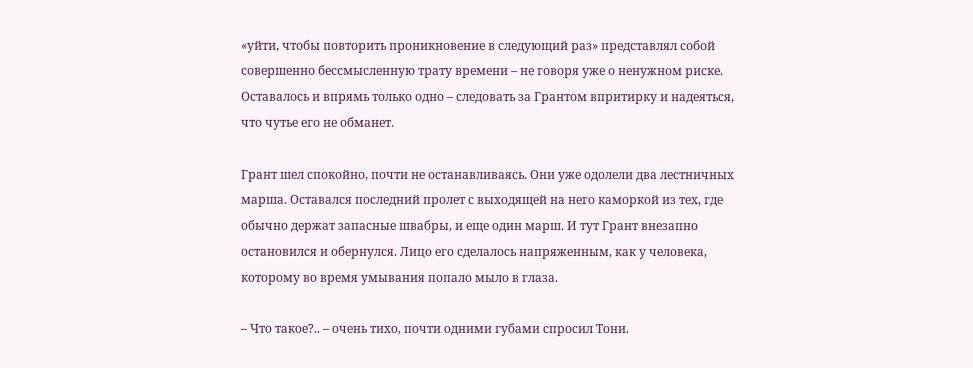«уйти, чтобы повторить проникновение в следующий раз» представлял собой совершенно бессмысленную трату времени – не говоря уже о ненужном риске. Оставалось и впрямь только одно – следовать за Грантом впритирку и надеяться, что чутье его не обманет.

Грант шел спокойно, почти не останавливаясь. Они уже одолели два лестничных марша. Оставался последний пролет с выходящей на него каморкой из тех, где обычно держат запасные швабры, и еще один марш. И тут Грант внезапно остановился и обернулся. Лицо его сделалось напряженным, как у человека, которому во время умывания попало мыло в глаза.

– Что такое?.. – очень тихо, почти одними губами спросил Тони.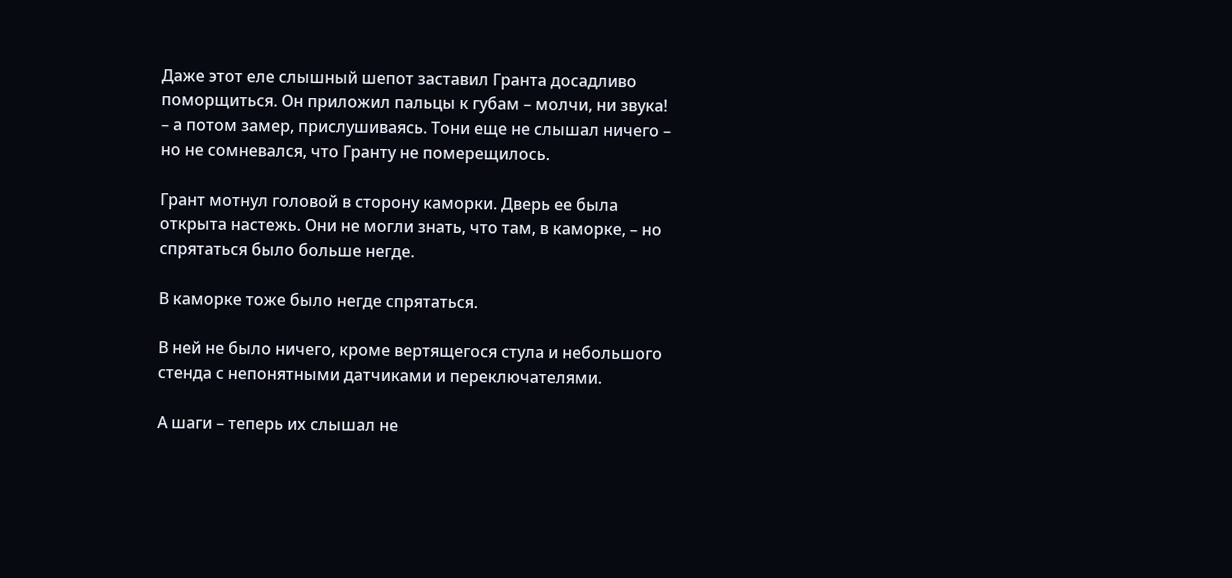Даже этот еле слышный шепот заставил Гранта досадливо поморщиться. Он приложил пальцы к губам – молчи, ни звука! – а потом замер, прислушиваясь. Тони еще не слышал ничего – но не сомневался, что Гранту не померещилось.

Грант мотнул головой в сторону каморки. Дверь ее была открыта настежь. Они не могли знать, что там, в каморке, – но спрятаться было больше негде.

В каморке тоже было негде спрятаться.

В ней не было ничего, кроме вертящегося стула и небольшого стенда с непонятными датчиками и переключателями.

А шаги – теперь их слышал не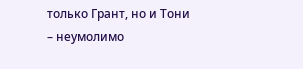только Грант, но и Тони – неумолимо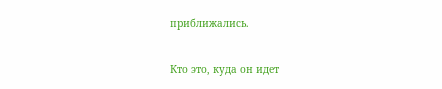приближались.

Кто это, куда он идет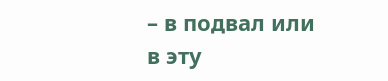– в подвал или в эту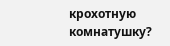крохотную комнатушку?